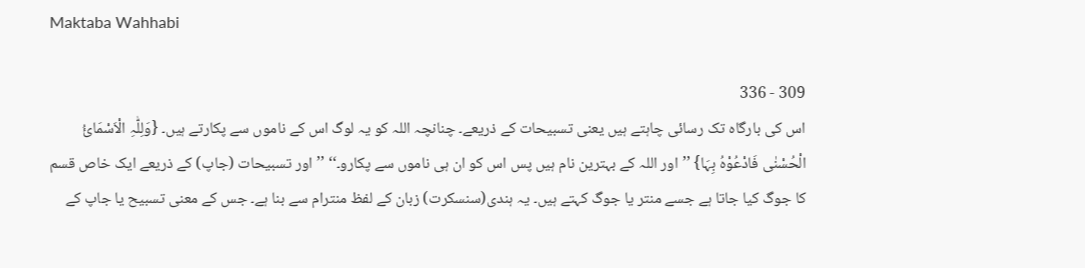Maktaba Wahhabi

309 - 336
اس کی بارگاہ تک رسائی چاہتے ہیں یعنی تسبیحات کے ذریعے۔ چنانچہ اللہ کو یہ لوگ اس کے ناموں سے پکارتے ہیں۔ {وَلِلّٰہِ الْاَسْمَائُ الْحُسْنٰی فَادْعُوْہُ بِہَا} ’’اور اللہ کے بہترین نام ہیں پس اس کو ان ہی ناموں سے پکارو۔‘‘ ’’اور تسبیحات (جاپ) کے ذریعے ایک خاص قسم کا جوگ کیا جاتا ہے جسے منتر یا جوگ کہتے ہیں۔ یہ ہندی(سنسکرت) زبان کے لفظ منترام سے بنا ہے۔ جس کے معنی تسبیح یا جاپ کے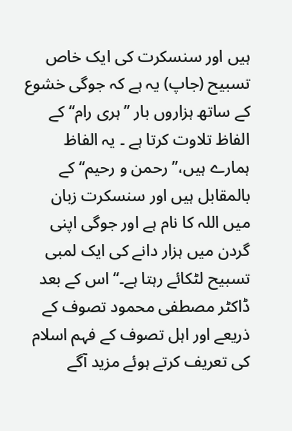ہیں اور سنسکرت کی ایک خاص تسبیح (جاپ) یہ ہے کہ جوگی خشوع کے ساتھ ہزاروں بار ’’ہری رام‘‘ کے الفاظ تلاوت کرتا ہے ۔ یہ الفاظ ہمارے ہیں،’’ رحمن و رحیم‘‘ کے بالمقابل ہیں اور سنسکرت زبان میں اللہ کا نام ہے اور جوگی اپنی گردن میں ہزار دانے کی ایک لمبی تسبیح لٹکائے رہتا ہے۔‘‘ اس کے بعد ڈاکٹر مصطفی محمود تصوف کے ذریعے اور اہل تصوف کے فہم اسلام کی تعریف کرتے ہوئے مزید آگے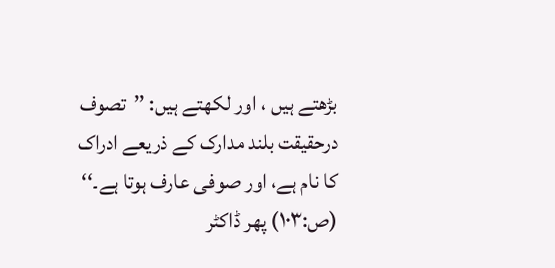بڑھتے ہیں ، اور لکھتے ہیں: ’’تصوف درحقیقت بلند مدارک کے ذریعے ادراک کا نام ہے، اور صوفی عارف ہوتا ہے۔‘‘ (ص:۱۰۳) پھر ڈاکٹر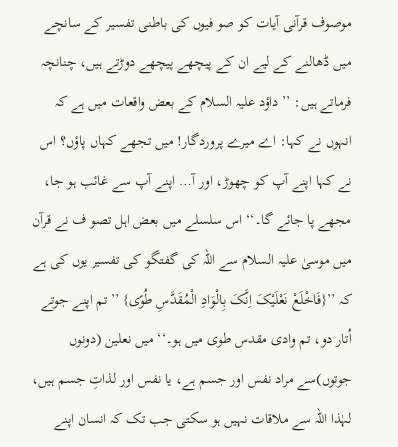موصوف قرآنی آیات کو صو فیوں کی باطنی تفسیر کے سانچے میں ڈھالنے کے لیے ان کے پیچھے پیچھے دوڑتے ہیں، چنانچہ فرماتے ہیں: ’’ داؤد علیہ السلام کے بعض واقعات میں ہے کہ انہوں نے کہا: اے میرے پروردگار! میں تجھے کہاں پاؤں؟ اس نے کہا اپنے آپ کو چھوڑ، اور آ… اپنے آپ سے غائب ہو جا، مجھے پا جائے گا۔‘‘ اس سلسلے میں بعض اہل تصو ف نے قرآن میں موسیٰ علیہ السلام سے اللہ کی گفتگو کی تفسیر یوں کی ہے کہ ’’{فَاخْلَعْ نَعْلَیْکَ اِنَّکَ بِالْوَادِ الْمُقَدَّسِ طُوًی} ’’تم اپنے جوتے اُتار دو، تم وادی مقدس طوی میں ہو۔‘‘ میں نعلین (دونوں جوتوں)سے مراد نفس اور جسم ہے، یا نفس اور لذاتِ جسم ہیں، لہٰذا اللہ سے ملاقات نہیں ہو سکتی جب تک کہ انسان اپنے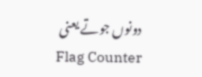دونوں جوتے یعنی
Flag Counter